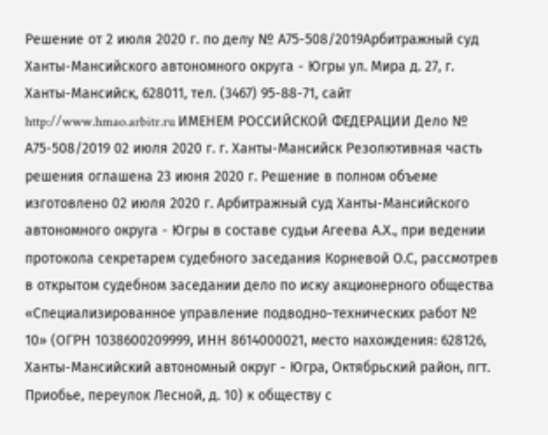Решение от 2 июля 2020 г. по делу № А75-508/2019Арбитражный суд Ханты-Мансийского автономного округа - Югры ул. Мира д. 27, г. Ханты-Мансийск, 628011, тел. (3467) 95-88-71, сайт http://www.hmao.arbitr.ru ИМЕНЕМ РОССИЙСКОЙ ФЕДЕРАЦИИ Дело № А75-508/2019 02 июля 2020 г. г. Ханты-Мансийск Резолютивная часть решения оглашена 23 июня 2020 г. Решение в полном объеме изготовлено 02 июля 2020 г. Арбитражный суд Ханты-Мансийского автономного округа - Югры в составе судьи Агеева А.Х., при ведении протокола секретарем судебного заседания Корневой О.С, рассмотрев в открытом судебном заседании дело по иску акционерного общества «Специализированное управление подводно-технических работ № 10» (ОГРН 1038600209999, ИНН 8614000021, место нахождения: 628126, Ханты-Мансийский автономный округ - Югра, Октябрьский район, пгт. Приобье, переулок Лесной, д. 10) к обществу с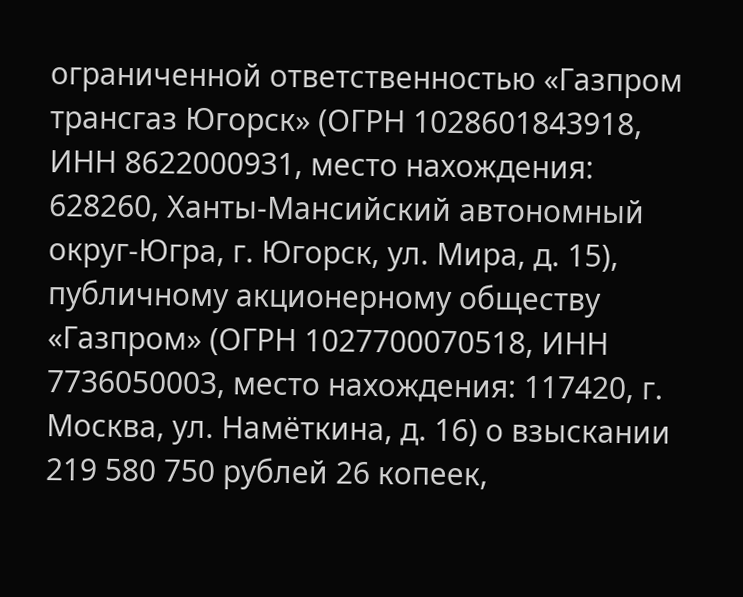ограниченной ответственностью «Газпром трансгаз Югорск» (ОГРН 1028601843918, ИНН 8622000931, место нахождения: 628260, Ханты-Мансийский автономный округ-Югра, г. Югорск, ул. Мира, д. 15), публичному акционерному обществу «Газпром» (ОГРН 1027700070518, ИНН 7736050003, место нахождения: 117420, г. Москва, ул. Намёткина, д. 16) о взыскании 219 580 750 рублей 26 копеек,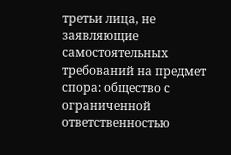третьи лица, не заявляющие самостоятельных требований на предмет спора: общество с ограниченной ответственностью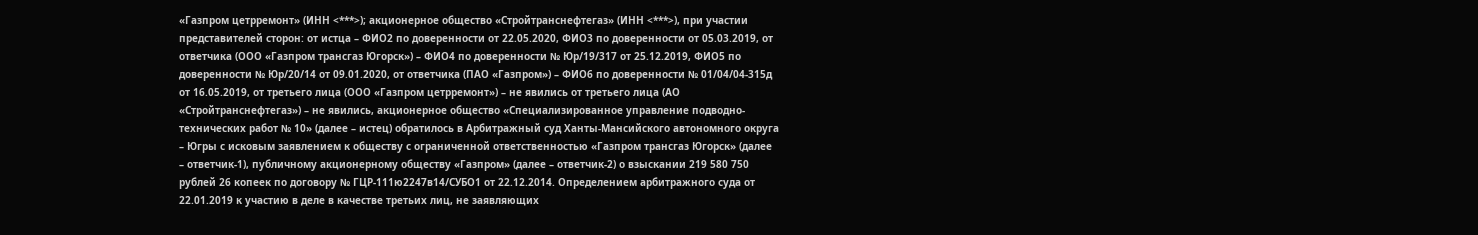«Газпром цетрремонт» (ИНН <***>); акционерное общество «Стройтранснефтегаз» (ИНН <***>), при участии представителей сторон: от истца – ФИО2 по доверенности от 22.05.2020, ФИО3 по доверенности от 05.03.2019, от ответчика (ООО «Газпром трансгаз Югорск») – ФИО4 по доверенности № Юр/19/317 от 25.12.2019, ФИО5 по доверенности № Юр/20/14 от 09.01.2020, от ответчика (ПАО «Газпром») – ФИО6 по доверенности № 01/04/04-315д от 16.05.2019, от третьего лица (ООО «Газпром цетрремонт») – не явились от третьего лица (АО «Стройтранснефтегаз») – не явились, акционерное общество «Специализированное управление подводно-технических работ № 10» (далее – истец) обратилось в Арбитражный суд Ханты-Мансийского автономного округа – Югры с исковым заявлением к обществу с ограниченной ответственностью «Газпром трансгаз Югорск» (далее – ответчик-1), публичному акционерному обществу «Газпром» (далее – ответчик-2) о взыскании 219 580 750 рублей 26 копеек по договору № ГЦР-111ю2247в14/СУБО1 от 22.12.2014. Определением арбитражного суда от 22.01.2019 к участию в деле в качестве третьих лиц, не заявляющих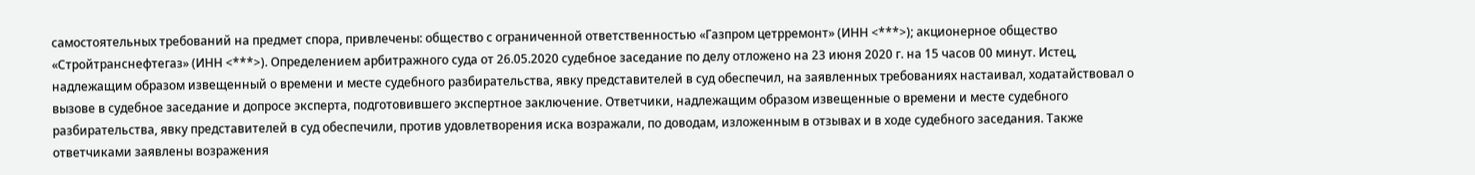самостоятельных требований на предмет спора, привлечены: общество с ограниченной ответственностью «Газпром цетрремонт» (ИНН <***>); акционерное общество «Стройтранснефтегаз» (ИНН <***>). Определением арбитражного суда от 26.05.2020 судебное заседание по делу отложено на 23 июня 2020 г. на 15 часов 00 минут. Истец, надлежащим образом извещенный о времени и месте судебного разбирательства, явку представителей в суд обеспечил, на заявленных требованиях настаивал, ходатайствовал о вызове в судебное заседание и допросе эксперта, подготовившего экспертное заключение. Ответчики, надлежащим образом извещенные о времени и месте судебного разбирательства, явку представителей в суд обеспечили, против удовлетворения иска возражали, по доводам, изложенным в отзывах и в ходе судебного заседания. Также ответчиками заявлены возражения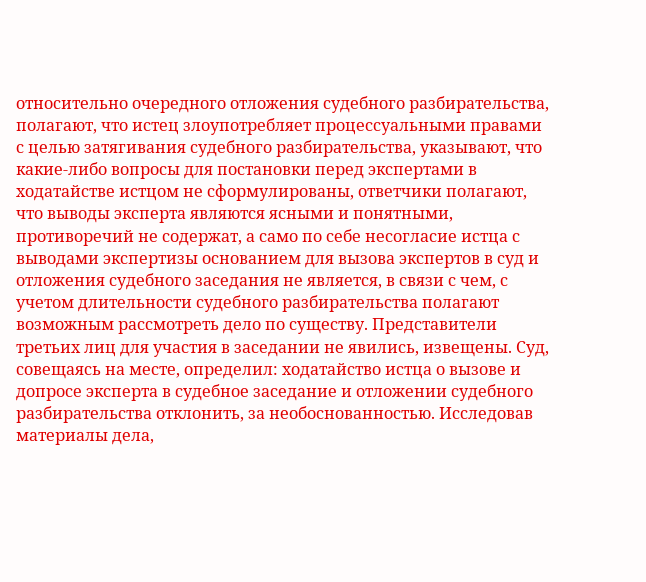относительно очередного отложения судебного разбирательства, полагают, что истец злоупотребляет процессуальными правами с целью затягивания судебного разбирательства, указывают, что какие-либо вопросы для постановки перед экспертами в ходатайстве истцом не сформулированы, ответчики полагают, что выводы эксперта являются ясными и понятными, противоречий не содержат, а само по себе несогласие истца с выводами экспертизы основанием для вызова экспертов в суд и отложения судебного заседания не является, в связи с чем, с учетом длительности судебного разбирательства полагают возможным рассмотреть дело по существу. Представители третьих лиц для участия в заседании не явились, извещены. Суд, совещаясь на месте, определил: ходатайство истца о вызове и допросе эксперта в судебное заседание и отложении судебного разбирательства отклонить, за необоснованностью. Исследовав материалы дела,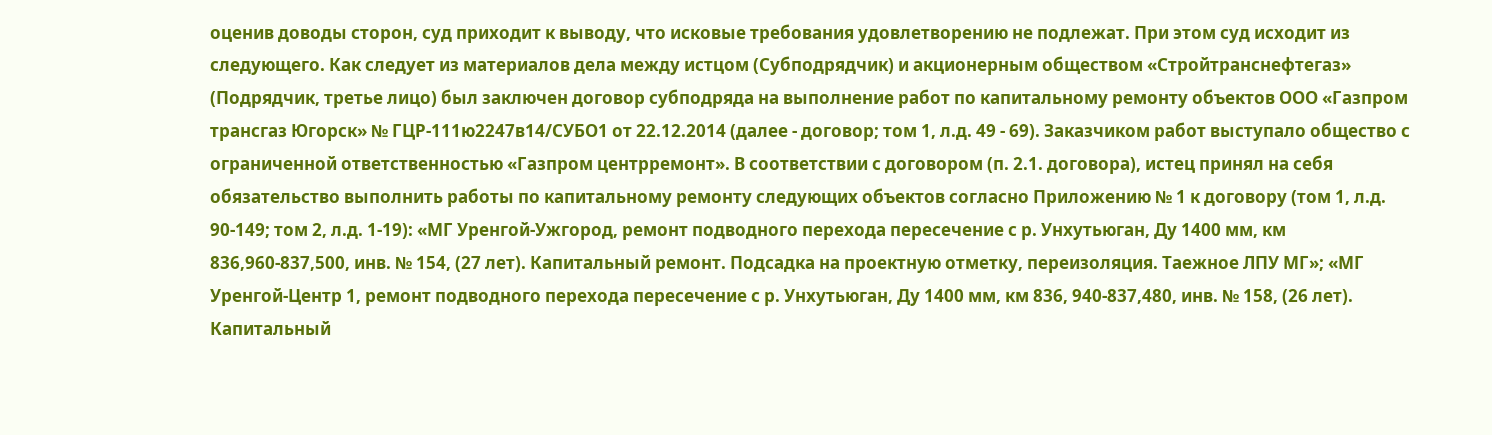оценив доводы сторон, суд приходит к выводу, что исковые требования удовлетворению не подлежат. При этом суд исходит из следующего. Как следует из материалов дела между истцом (Субподрядчик) и акционерным обществом «Стройтранснефтегаз» (Подрядчик, третье лицо) был заключен договор субподряда на выполнение работ по капитальному ремонту объектов ООО «Газпром трансгаз Югорск» № ГЦР-111ю2247в14/СУБО1 от 22.12.2014 (далее - договор; том 1, л.д. 49 - 69). Заказчиком работ выступало общество с ограниченной ответственностью «Газпром центрремонт». В соответствии с договором (п. 2.1. договора), истец принял на себя обязательство выполнить работы по капитальному ремонту следующих объектов согласно Приложению № 1 к договору (том 1, л.д. 90-149; том 2, л.д. 1-19): «МГ Уренгой-Ужгород, ремонт подводного перехода пересечение с р. Унхутьюган, Ду 1400 мм, км 836,960-837,500, инв. № 154, (27 лет). Капитальный ремонт. Подсадка на проектную отметку, переизоляция. Таежное ЛПУ МГ»; «МГ Уренгой-Центр 1, ремонт подводного перехода пересечение с р. Унхутьюган, Ду 1400 мм, км 836, 940-837,480, инв. № 158, (26 лет). Капитальный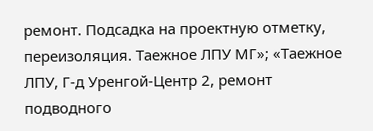ремонт. Подсадка на проектную отметку, переизоляция. Таежное ЛПУ МГ»; «Таежное ЛПУ, Г-д Уренгой-Центр 2, ремонт подводного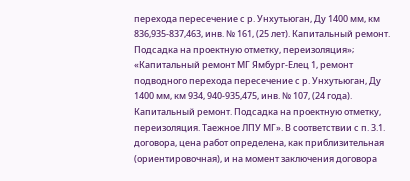перехода пересечение с р. Унхутьюган, Ду 1400 мм, км 836,935-837,463, инв. № 161, (25 лет). Капитальный ремонт. Подсадка на проектную отметку, переизоляция»; «Капитальный ремонт МГ Ямбург-Елец 1, ремонт подводного перехода пересечение с р. Унхутьюган, Ду 1400 мм, км 934, 940-935,475, инв. № 107, (24 года). Капитальный ремонт. Подсадка на проектную отметку, переизоляция. Таежное ЛПУ МГ». В соответствии с п. 3.1. договора, цена работ определена, как приблизительная (ориентировочная), и на момент заключения договора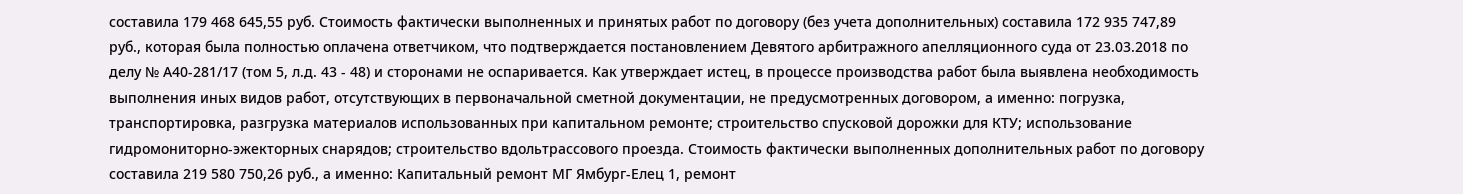составила 179 468 645,55 руб. Стоимость фактически выполненных и принятых работ по договору (без учета дополнительных) составила 172 935 747,89 руб., которая была полностью оплачена ответчиком, что подтверждается постановлением Девятого арбитражного апелляционного суда от 23.03.2018 по делу № А40-281/17 (том 5, л.д. 43 - 48) и сторонами не оспаривается. Как утверждает истец, в процессе производства работ была выявлена необходимость выполнения иных видов работ, отсутствующих в первоначальной сметной документации, не предусмотренных договором, а именно: погрузка, транспортировка, разгрузка материалов использованных при капитальном ремонте; строительство спусковой дорожки для КТУ; использование гидромониторно-эжекторных снарядов; строительство вдольтрассового проезда. Стоимость фактически выполненных дополнительных работ по договору составила 219 580 750,26 руб., а именно: Капитальный ремонт МГ Ямбург-Елец 1, ремонт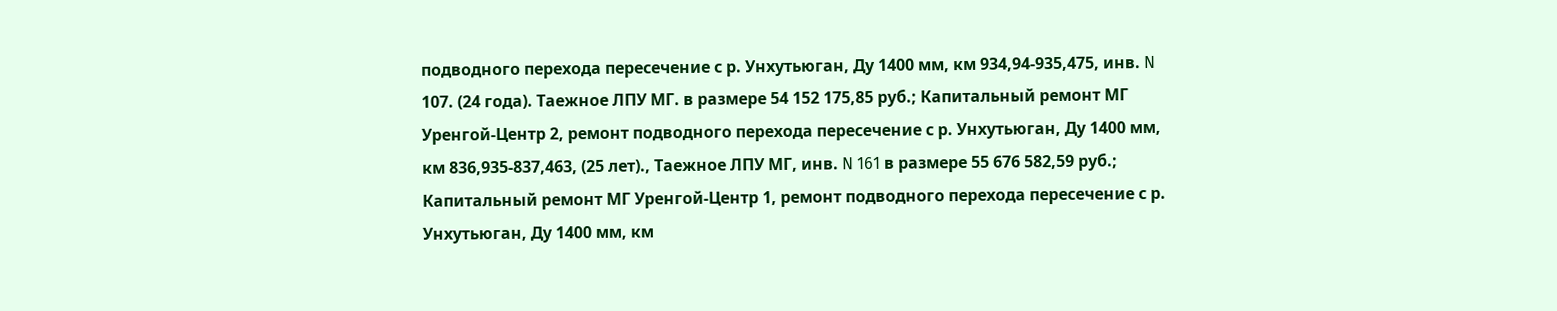подводного перехода пересечение с р. Унхутьюган, Ду 1400 мм, км 934,94-935,475, инв. N 107. (24 года). Таежное ЛПУ МГ. в размере 54 152 175,85 руб.; Капитальный ремонт МГ Уренгой-Центр 2, ремонт подводного перехода пересечение с р. Унхутьюган, Ду 1400 мм, км 836,935-837,463, (25 лет)., Таежное ЛПУ МГ, инв. N 161 в размере 55 676 582,59 руб.; Капитальный ремонт МГ Уренгой-Центр 1, ремонт подводного перехода пересечение с р. Унхутьюган, Ду 1400 мм, км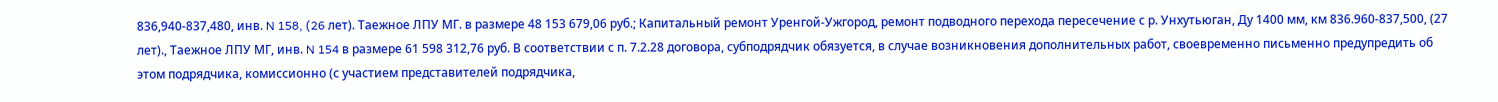836,940-837,480, инв. N 158, (26 лет). Таежное ЛПУ МГ. в размере 48 153 679,06 руб.; Капитальный ремонт Уренгой-Ужгород, ремонт подводного перехода пересечение с р. Унхутьюган, Ду 1400 мм, км 836.960-837,500, (27 лет)., Таежное ЛПУ МГ, инв. N 154 в размере 61 598 312,76 руб. В соответствии с п. 7.2.28 договора, субподрядчик обязуется, в случае возникновения дополнительных работ, своевременно письменно предупредить об этом подрядчика, комиссионно (с участием представителей подрядчика,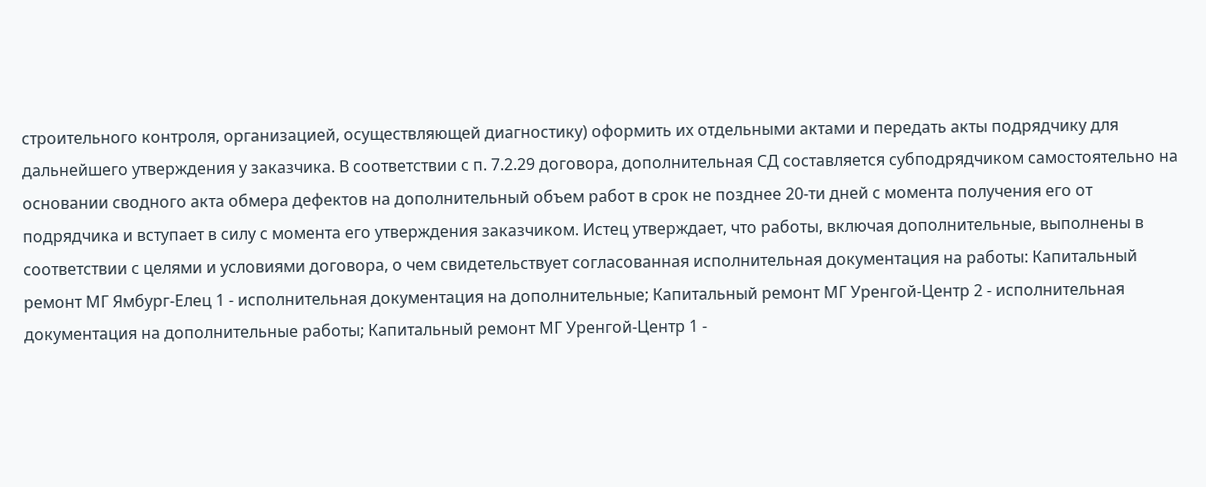строительного контроля, организацией, осуществляющей диагностику) оформить их отдельными актами и передать акты подрядчику для дальнейшего утверждения у заказчика. В соответствии с п. 7.2.29 договора, дополнительная СД составляется субподрядчиком самостоятельно на основании сводного акта обмера дефектов на дополнительный объем работ в срок не позднее 20-ти дней с момента получения его от подрядчика и вступает в силу с момента его утверждения заказчиком. Истец утверждает, что работы, включая дополнительные, выполнены в соответствии с целями и условиями договора, о чем свидетельствует согласованная исполнительная документация на работы: Капитальный ремонт МГ Ямбург-Елец 1 - исполнительная документация на дополнительные; Капитальный ремонт МГ Уренгой-Центр 2 - исполнительная документация на дополнительные работы; Капитальный ремонт МГ Уренгой-Центр 1 -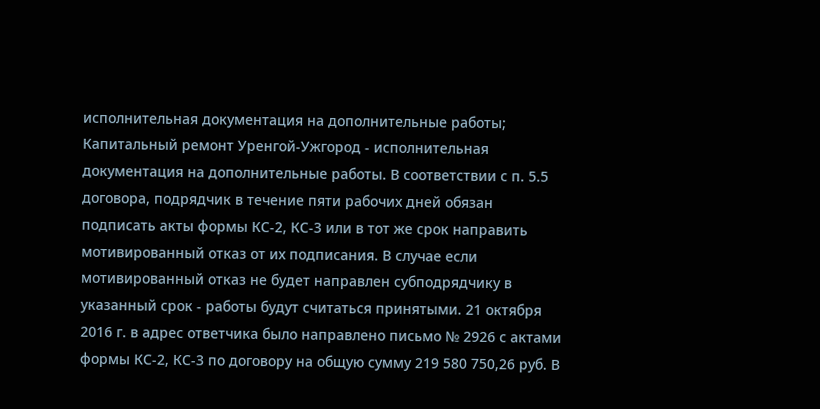исполнительная документация на дополнительные работы; Капитальный ремонт Уренгой-Ужгород - исполнительная документация на дополнительные работы. В соответствии с п. 5.5 договора, подрядчик в течение пяти рабочих дней обязан подписать акты формы КС-2, КС-3 или в тот же срок направить мотивированный отказ от их подписания. В случае если мотивированный отказ не будет направлен субподрядчику в указанный срок - работы будут считаться принятыми. 21 октября 2016 г. в адрес ответчика было направлено письмо № 2926 с актами формы КС-2, КС-3 по договору на общую сумму 219 580 750,26 руб. В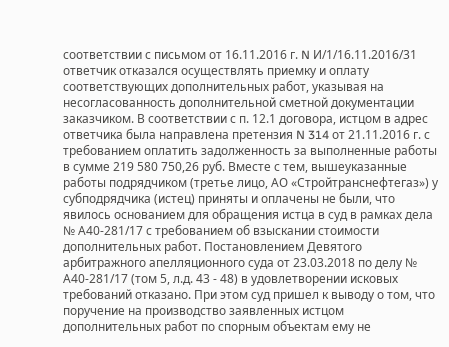соответствии с письмом от 16.11.2016 г. N И/1/16.11.2016/31 ответчик отказался осуществлять приемку и оплату соответствующих дополнительных работ, указывая на несогласованность дополнительной сметной документации заказчиком. В соответствии с п. 12.1 договора, истцом в адрес ответчика была направлена претензия N 314 от 21.11.2016 г. с требованием оплатить задолженность за выполненные работы в сумме 219 580 750,26 руб. Вместе с тем, вышеуказанные работы подрядчиком (третье лицо, АО «Стройтранснефтегаз») у субподрядчика (истец) приняты и оплачены не были, что явилось основанием для обращения истца в суд в рамках дела № А40-281/17 с требованием об взыскании стоимости дополнительных работ. Постановлением Девятого арбитражного апелляционного суда от 23.03.2018 по делу № А40-281/17 (том 5, л.д. 43 - 48) в удовлетворении исковых требований отказано. При этом суд пришел к выводу о том, что поручение на производство заявленных истцом дополнительных работ по спорным объектам ему не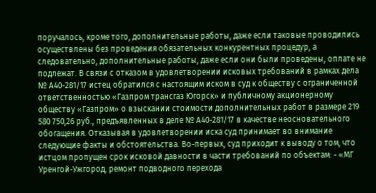поручалось, кроме того, дополнительные работы, даже если таковые проводились осуществлены без проведения обязательных конкурентных процедур, а следовательно, дополнительные работы, даже если они были проведены, оплате не подлежат. В связи с отказом в удовлетворении исковых требований в рамках дела № А40-281/17 истец обратился с настоящим иском в суд к обществу с ограниченной ответственностью «Газпром трансгаз Югорск» и публичному акционерному обществу «Газпром» о взыскании стоимости дополнительных работ в размере 219 580 750,26 руб., предъявленных в деле № А40-281/17 в качестве неосновательного обогащения. Отказывая в удовлетворении иска суд принимает во внимание следующие факты и обстоятельства. Во-первых, суд приходит к выводу о том, что истцом пропущен срок исковой давности в части требований по объектам: - «МГ Уренгой-Ужгород, ремонт подводного перехода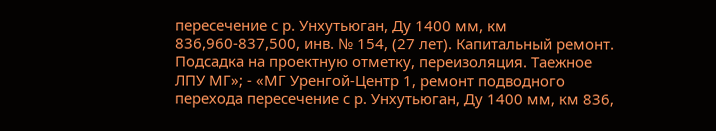пересечение с р. Унхутьюган, Ду 1400 мм, км 836,960-837,500, инв. № 154, (27 лет). Капитальный ремонт. Подсадка на проектную отметку, переизоляция. Таежное ЛПУ МГ»; - «МГ Уренгой-Центр 1, ремонт подводного перехода пересечение с р. Унхутьюган, Ду 1400 мм, км 836,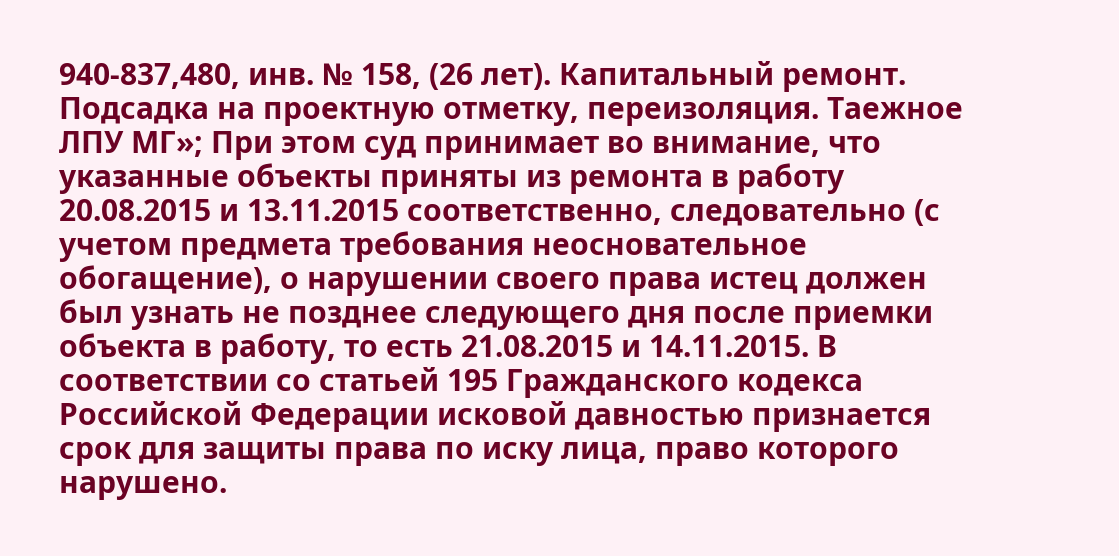940-837,480, инв. № 158, (26 лет). Капитальный ремонт. Подсадка на проектную отметку, переизоляция. Таежное ЛПУ МГ»; При этом суд принимает во внимание, что указанные объекты приняты из ремонта в работу 20.08.2015 и 13.11.2015 соответственно, следовательно (с учетом предмета требования неосновательное обогащение), о нарушении своего права истец должен был узнать не позднее следующего дня после приемки объекта в работу, то есть 21.08.2015 и 14.11.2015. В соответствии со статьей 195 Гражданского кодекса Российской Федерации исковой давностью признается срок для защиты права по иску лица, право которого нарушено.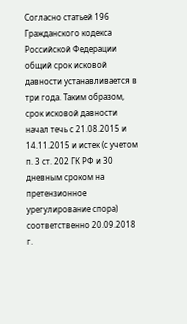Согласно статьей 196 Гражданского кодекса Российской Федерации общий срок исковой давности устанавливается в три года. Таким образом, срок исковой давности начал течь с 21.08.2015 и 14.11.2015 и истек (с учетом п. 3 ст. 202 ГК РФ и 30 дневным сроком на претензионное урегулирование спора) соответственно 20.09.2018 г.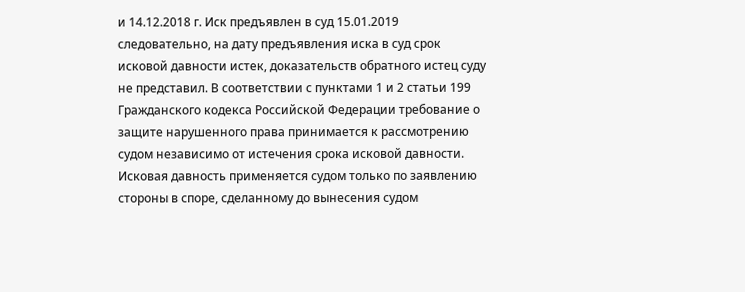и 14.12.2018 г. Иск предъявлен в суд 15.01.2019 следовательно, на дату предъявления иска в суд срок исковой давности истек, доказательств обратного истец суду не представил. В соответствии с пунктами 1 и 2 статьи 199 Гражданского кодекса Российской Федерации требование о защите нарушенного права принимается к рассмотрению судом независимо от истечения срока исковой давности. Исковая давность применяется судом только по заявлению стороны в споре, сделанному до вынесения судом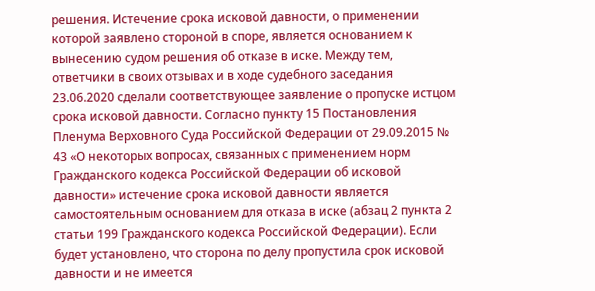решения. Истечение срока исковой давности, о применении которой заявлено стороной в споре, является основанием к вынесению судом решения об отказе в иске. Между тем, ответчики в своих отзывах и в ходе судебного заседания 23.06.2020 сделали соответствующее заявление о пропуске истцом срока исковой давности. Согласно пункту 15 Постановления Пленума Верховного Суда Российской Федерации от 29.09.2015 № 43 «О некоторых вопросах, связанных с применением норм Гражданского кодекса Российской Федерации об исковой давности» истечение срока исковой давности является самостоятельным основанием для отказа в иске (абзац 2 пункта 2 статьи 199 Гражданского кодекса Российской Федерации). Если будет установлено, что сторона по делу пропустила срок исковой давности и не имеется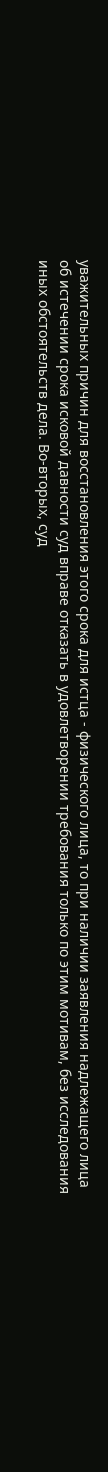уважительных причин для восстановления этого срока для истца - физического лица, то при наличии заявления надлежащего лица об истечении срока исковой давности суд вправе отказать в удовлетворении требования только по этим мотивам, без исследования иных обстоятельств дела. Во-вторых, суд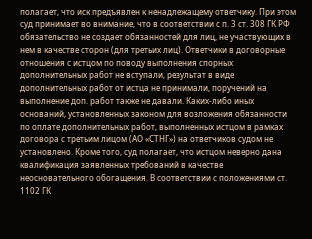полагает, что иск предъявлен к ненадлежащему ответчику. При этом суд принимает во внимание, что в соответствии с п. 3 ст. 308 ГК РФ обязательство не создает обязанностей для лиц, не участвующих в нем в качестве сторон (для третьих лиц). Ответчики в договорные отношения с истцом по поводу выполнения спорных дополнительных работ не вступали, результат в виде дополнительных работ от истца не принимали, поручений на выполнение доп. работ также не давали. Каких-либо иных оснований, установленных законом для возложения обязанности по оплате дополнительных работ, выполненных истцом в рамках договора с третьим лицом (АО «СТНГ») на ответчиков судом не установлено. Кроме того, суд полагает, что истцом неверно дана квалификация заявленных требований в качестве неосновательного обогащения. В соответствии с положениями ст. 1102 ГК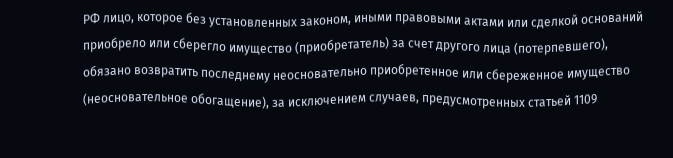РФ лицо, которое без установленных законом, иными правовыми актами или сделкой оснований приобрело или сберегло имущество (приобретатель) за счет другого лица (потерпевшего), обязано возвратить последнему неосновательно приобретенное или сбереженное имущество (неосновательное обогащение), за исключением случаев, предусмотренных статьей 1109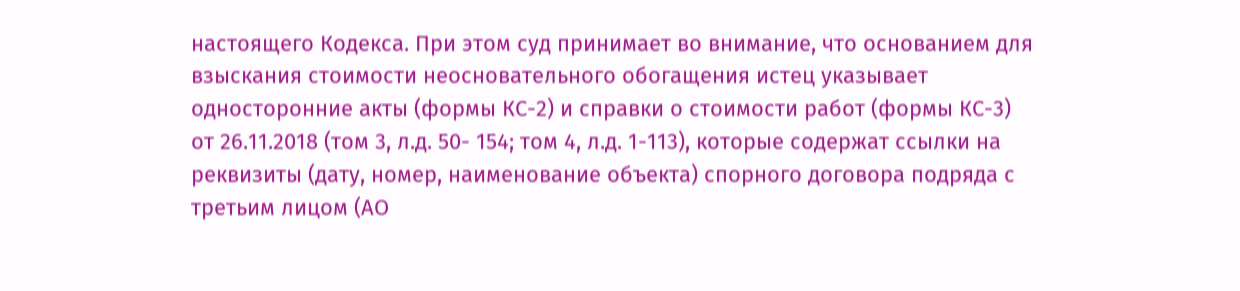настоящего Кодекса. При этом суд принимает во внимание, что основанием для взыскания стоимости неосновательного обогащения истец указывает односторонние акты (формы КС-2) и справки о стоимости работ (формы КС-3) от 26.11.2018 (том 3, л.д. 50- 154; том 4, л.д. 1-113), которые содержат ссылки на реквизиты (дату, номер, наименование объекта) спорного договора подряда с третьим лицом (АО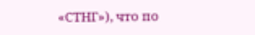«СТНГ»), что по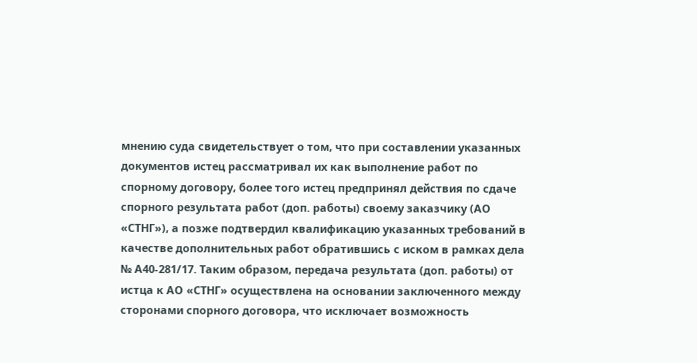мнению суда свидетельствует о том, что при составлении указанных документов истец рассматривал их как выполнение работ по спорному договору, более того истец предпринял действия по сдаче спорного результата работ (доп. работы) своему заказчику (АО «СТНГ»), а позже подтвердил квалификацию указанных требований в качестве дополнительных работ обратившись с иском в рамках дела № А40-281/17. Таким образом, передача результата (доп. работы) от истца к АО «СТНГ» осуществлена на основании заключенного между сторонами спорного договора, что исключает возможность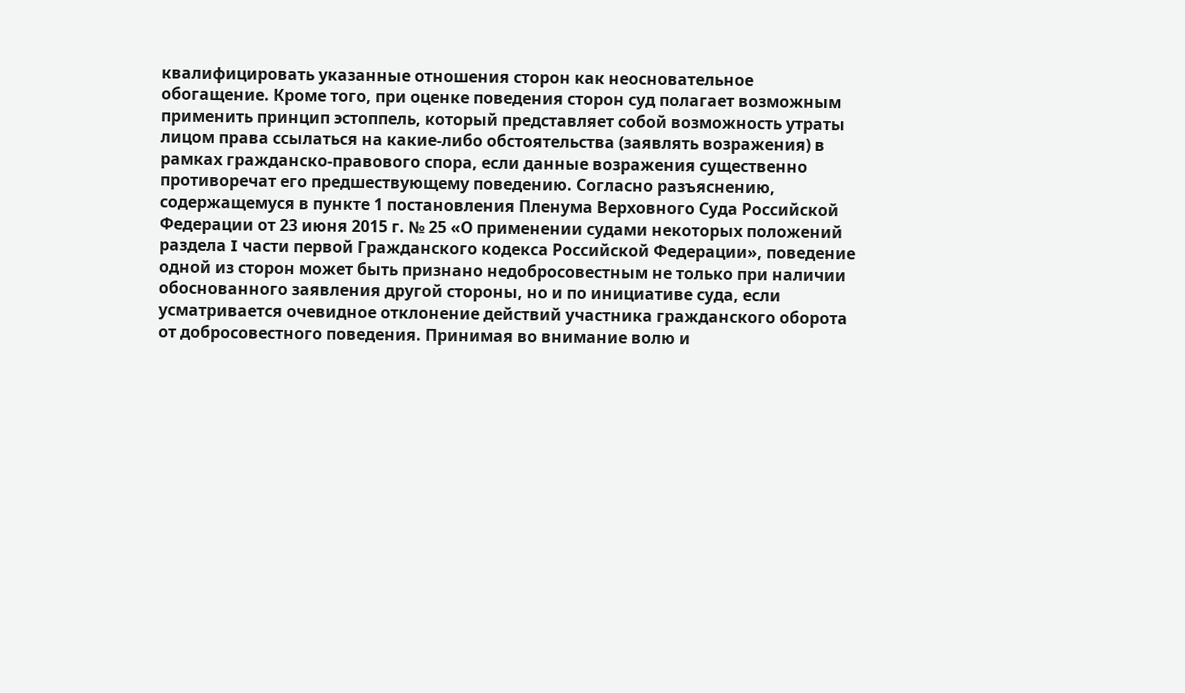квалифицировать указанные отношения сторон как неосновательное обогащение. Кроме того, при оценке поведения сторон суд полагает возможным применить принцип эстоппель, который представляет собой возможность утраты лицом права ссылаться на какие-либо обстоятельства (заявлять возражения) в рамках гражданско-правового спора, если данные возражения существенно противоречат его предшествующему поведению. Согласно разъяснению, содержащемуся в пункте 1 постановления Пленума Верховного Суда Российской Федерации от 23 июня 2015 г. № 25 «О применении судами некоторых положений раздела I части первой Гражданского кодекса Российской Федерации», поведение одной из сторон может быть признано недобросовестным не только при наличии обоснованного заявления другой стороны, но и по инициативе суда, если усматривается очевидное отклонение действий участника гражданского оборота от добросовестного поведения. Принимая во внимание волю и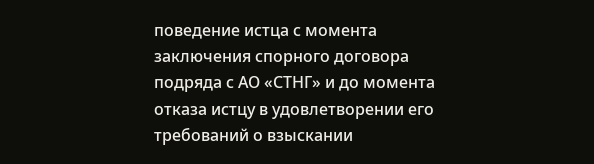поведение истца с момента заключения спорного договора подряда с АО «СТНГ» и до момента отказа истцу в удовлетворении его требований о взыскании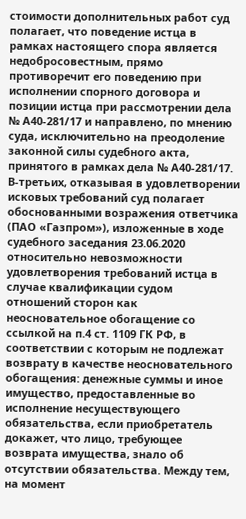стоимости дополнительных работ суд полагает, что поведение истца в рамках настоящего спора является недобросовестным, прямо противоречит его поведению при исполнении спорного договора и позиции истца при рассмотрении дела № А40-281/17 и направлено, по мнению суда, исключительно на преодоление законной силы судебного акта, принятого в рамках дела № А40-281/17. В-третьих, отказывая в удовлетворении исковых требований суд полагает обоснованными возражения ответчика (ПАО «Газпром»), изложенные в ходе судебного заседания 23.06.2020 относительно невозможности удовлетворения требований истца в случае квалификации судом отношений сторон как неосновательное обогащение со ссылкой на п.4 ст. 1109 ГК РФ, в соответствии с которым не подлежат возврату в качестве неосновательного обогащения: денежные суммы и иное имущество, предоставленные во исполнение несуществующего обязательства, если приобретатель докажет, что лицо, требующее возврата имущества, знало об отсутствии обязательства. Между тем, на момент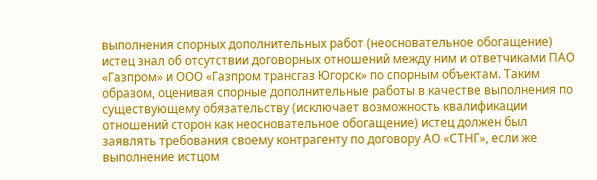выполнения спорных дополнительных работ (неосновательное обогащение) истец знал об отсутствии договорных отношений между ним и ответчиками ПАО «Газпром» и ООО «Газпром трансгаз Югорск» по спорным объектам. Таким образом, оценивая спорные дополнительные работы в качестве выполнения по существующему обязательству (исключает возможность квалификации отношений сторон как неосновательное обогащение) истец должен был заявлять требования своему контрагенту по договору АО «СТНГ», если же выполнение истцом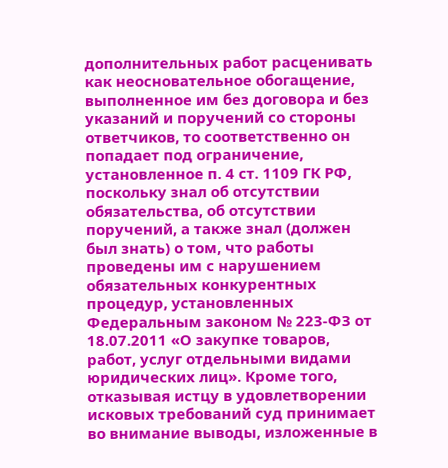дополнительных работ расценивать как неосновательное обогащение, выполненное им без договора и без указаний и поручений со стороны ответчиков, то соответственно он попадает под ограничение, установленное п. 4 ст. 1109 ГК РФ, поскольку знал об отсутствии обязательства, об отсутствии поручений, а также знал (должен был знать) о том, что работы проведены им с нарушением обязательных конкурентных процедур, установленных Федеральным законом № 223-ФЗ от 18.07.2011 «О закупке товаров, работ, услуг отдельными видами юридических лиц». Кроме того, отказывая истцу в удовлетворении исковых требований суд принимает во внимание выводы, изложенные в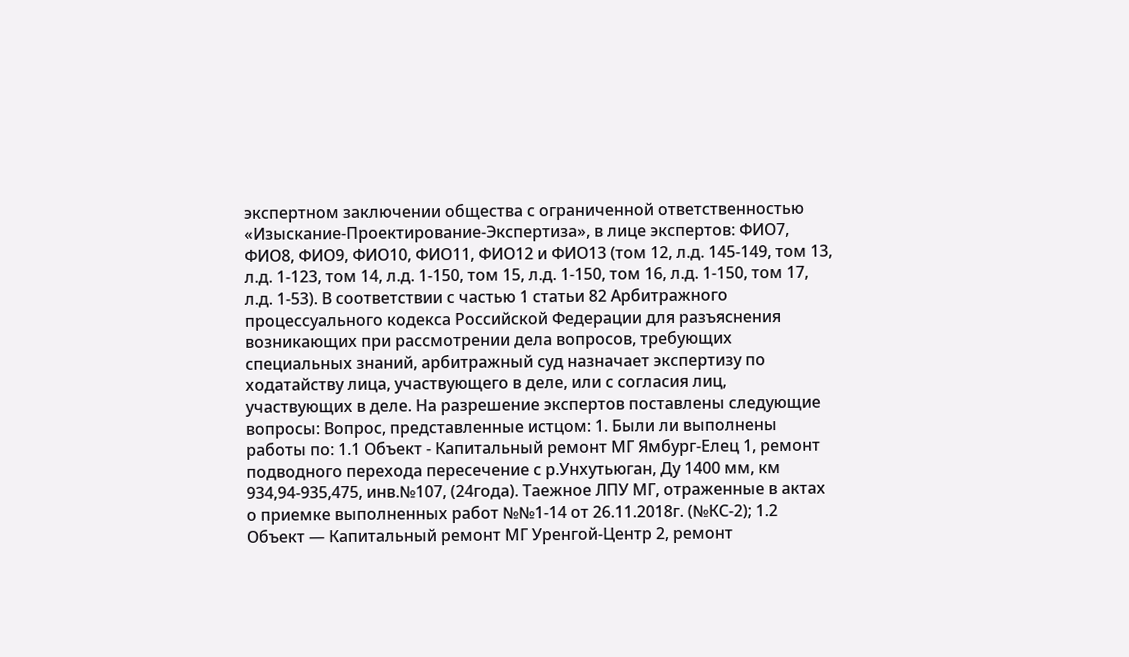экспертном заключении общества с ограниченной ответственностью «Изыскание-Проектирование-Экспертиза», в лице экспертов: ФИО7, ФИО8, ФИО9, ФИО10, ФИО11, ФИО12 и ФИО13 (том 12, л.д. 145-149, том 13, л.д. 1-123, том 14, л.д. 1-150, том 15, л.д. 1-150, том 16, л.д. 1-150, том 17, л.д. 1-53). В соответствии с частью 1 статьи 82 Арбитражного процессуального кодекса Российской Федерации для разъяснения возникающих при рассмотрении дела вопросов, требующих специальных знаний, арбитражный суд назначает экспертизу по ходатайству лица, участвующего в деле, или с согласия лиц, участвующих в деле. На разрешение экспертов поставлены следующие вопросы: Вопрос, представленные истцом: 1. Были ли выполнены работы по: 1.1 Объект - Капитальный ремонт МГ Ямбург-Елец 1, ремонт подводного перехода пересечение с р.Унхутьюган, Ду 1400 мм, км 934,94-935,475, инв.№107, (24года). Таежное ЛПУ МГ, отраженные в актах о приемке выполненных работ №№1-14 от 26.11.2018г. (№КС-2); 1.2 Объект — Капитальный ремонт МГ Уренгой-Центр 2, ремонт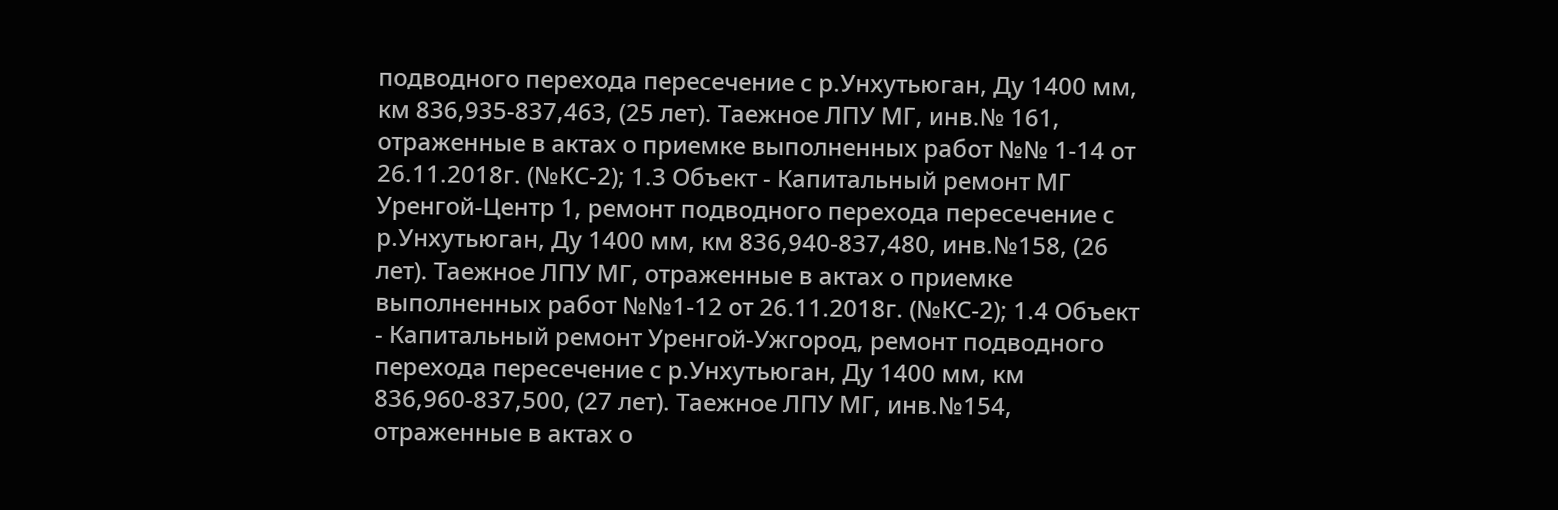подводного перехода пересечение с р.Унхутьюган, Ду 1400 мм, км 836,935-837,463, (25 лет). Таежное ЛПУ МГ, инв.№ 161, отраженные в актах о приемке выполненных работ №№ 1-14 от 26.11.2018г. (№КС-2); 1.3 Объект - Капитальный ремонт МГ Уренгой-Центр 1, ремонт подводного перехода пересечение с р.Унхутьюган, Ду 1400 мм, км 836,940-837,480, инв.№158, (26 лет). Таежное ЛПУ МГ, отраженные в актах о приемке выполненных работ №№1-12 от 26.11.2018г. (№КС-2); 1.4 Объект - Капитальный ремонт Уренгой-Ужгород, ремонт подводного перехода пересечение с р.Унхутьюган, Ду 1400 мм, км 836,960-837,500, (27 лет). Таежное ЛПУ МГ, инв.№154, отраженные в актах о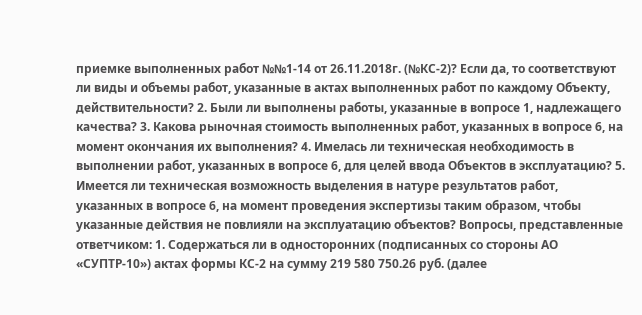приемке выполненных работ №№1-14 от 26.11.2018г. (№КС-2)? Если да, то соответствуют ли виды и объемы работ, указанные в актах выполненных работ по каждому Объекту, действительности? 2. Были ли выполнены работы, указанные в вопросе 1, надлежащего качества? 3. Какова рыночная стоимость выполненных работ, указанных в вопросе 6, на момент окончания их выполнения? 4. Имелась ли техническая необходимость в выполнении работ, указанных в вопросе 6, для целей ввода Объектов в эксплуатацию? 5. Имеется ли техническая возможность выделения в натуре результатов работ, указанных в вопросе 6, на момент проведения экспертизы таким образом, чтобы указанные действия не повлияли на эксплуатацию объектов? Вопросы, представленные ответчиком: 1. Содержаться ли в односторонних (подписанных со стороны АО «СУПТР-10») актах формы КС-2 на сумму 219 580 750.26 руб. (далее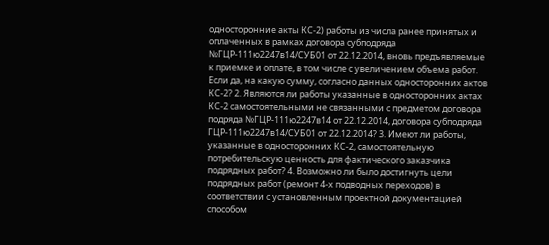односторонние акты КС-2) работы из числа ранее принятых и оплаченных в рамках договора субподряда №ГЦР-111ю2247в14/СУБ01 от 22.12.2014, вновь предъявляемые к приемке и оплате, в том числе с увеличением объема работ. Если да, на какую сумму, согласно данных односторонних актов КС-2? 2. Являются ли работы указанные в односторонних актах КС-2 самостоятельными не связанными с предметом договора подряда №ГЦР-111ю2247в14 от 22.12.2014, договора субподряда ГЦР-111ю2247в14/СУБ01 от 22.12.2014? 3. Имеют ли работы, указанные в односторонних КС-2, самостоятельную потребительскую ценность для фактического заказчика подрядных работ? 4. Возможно ли было достигнуть цели подрядных работ (ремонт 4-х подводных переходов) в соответствии с установленным проектной документацией способом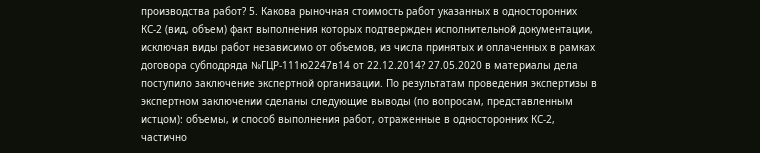производства работ? 5. Какова рыночная стоимость работ указанных в односторонних КС-2 (вид, объем) факт выполнения которых подтвержден исполнительной документации, исключая виды работ независимо от объемов, из числа принятых и оплаченных в рамках договора субподряда №ГЦР-111ю2247в14 от 22.12.2014? 27.05.2020 в материалы дела поступило заключение экспертной организации. По результатам проведения экспертизы в экспертном заключении сделаны следующие выводы (по вопросам, представленным истцом): объемы, и способ выполнения работ, отраженные в односторонних КС-2, частично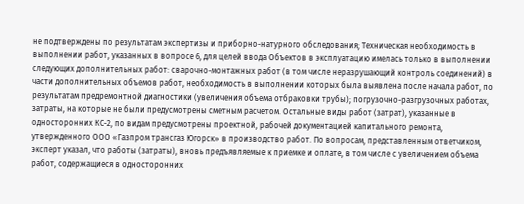не подтверждены по результатам экспертизы и приборно-натурного обследования; Техническая необходимость в выполнении работ, указанных в вопросе 6, для целей ввода Объектов в эксплуатацию имелась только в выполнении следующих дополнительных работ: сварочно-монтажных работ (в том числе неразрушающий контроль соединений) в части дополнительных объемов работ, необходимость в выполнении которых была выявлена после начала работ, по результатам предремонтной диагностики (увеличения объема отбраковки трубы); погрузочно-разгрузочных работах, затраты, на которые не были предусмотрены сметным расчетом. Остальные виды работ (затрат), указанные в односторонних КС-2, по видам предусмотрены проектной, рабочей документацией капитального ремонта, утвержденного ООО «Газпром трансгаз Югорск» в производство работ. По вопросам, представленным ответчиком, эксперт указал, что работы (затраты), вновь предъявляемые к приемке и оплате, в том числе с увеличением объема работ, содержащиеся в односторонних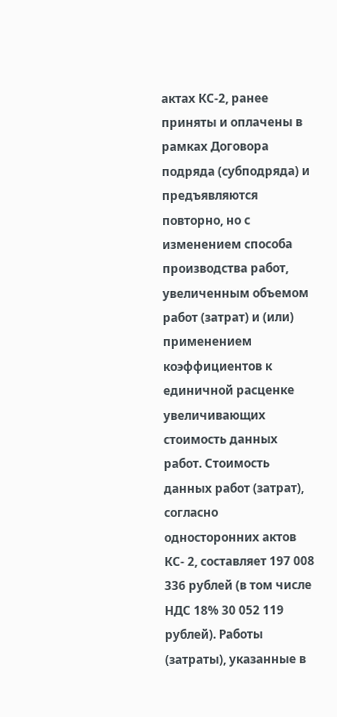актах КС-2, ранее приняты и оплачены в рамках Договора подряда (субподряда) и предъявляются повторно, но с изменением способа производства работ, увеличенным объемом работ (затрат) и (или) применением коэффициентов к единичной расценке увеличивающих стоимость данных работ. Стоимость данных работ (затрат), согласно односторонних актов КС- 2, составляет 197 008 336 рублей (в том числе НДС 18% 30 052 119 рублей). Работы (затраты), указанные в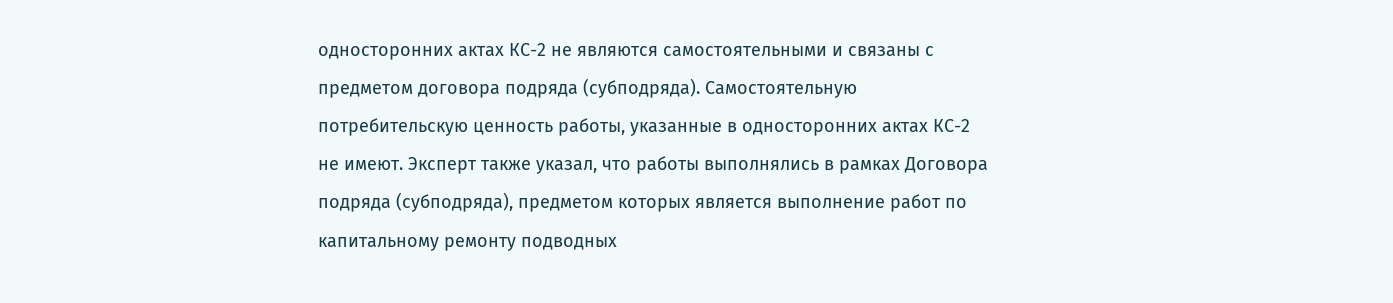односторонних актах КС-2 не являются самостоятельными и связаны с предметом договора подряда (субподряда). Самостоятельную потребительскую ценность работы, указанные в односторонних актах КС-2 не имеют. Эксперт также указал, что работы выполнялись в рамках Договора подряда (субподряда), предметом которых является выполнение работ по капитальному ремонту подводных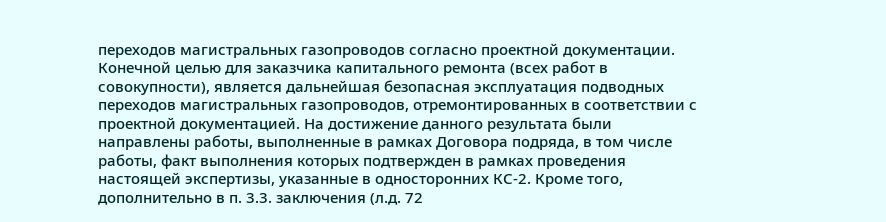переходов магистральных газопроводов согласно проектной документации. Конечной целью для заказчика капитального ремонта (всех работ в совокупности), является дальнейшая безопасная эксплуатация подводных переходов магистральных газопроводов, отремонтированных в соответствии с проектной документацией. На достижение данного результата были направлены работы, выполненные в рамках Договора подряда, в том числе работы, факт выполнения которых подтвержден в рамках проведения настоящей экспертизы, указанные в односторонних КС-2. Кроме того, дополнительно в п. 3.3. заключения (л.д. 72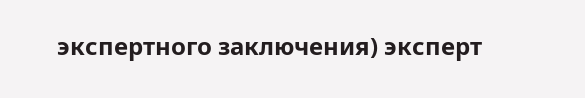экспертного заключения) эксперт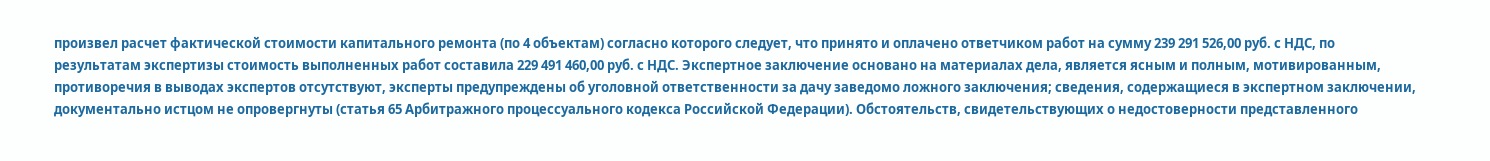произвел расчет фактической стоимости капитального ремонта (по 4 объектам) согласно которого следует, что принято и оплачено ответчиком работ на сумму 239 291 526,00 руб. с НДС, по результатам экспертизы стоимость выполненных работ составила 229 491 460,00 руб. с НДС. Экспертное заключение основано на материалах дела, является ясным и полным, мотивированным, противоречия в выводах экспертов отсутствуют, эксперты предупреждены об уголовной ответственности за дачу заведомо ложного заключения; сведения, содержащиеся в экспертном заключении, документально истцом не опровергнуты (статья 65 Арбитражного процессуального кодекса Российской Федерации). Обстоятельств, свидетельствующих о недостоверности представленного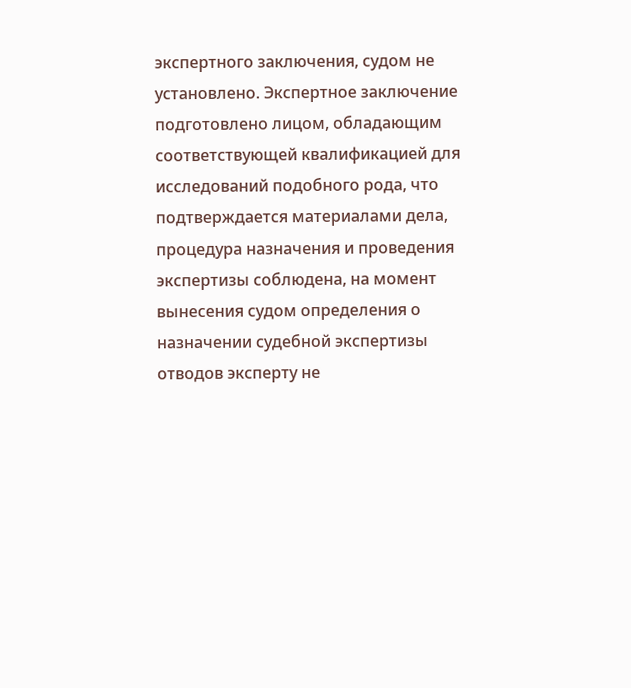экспертного заключения, судом не установлено. Экспертное заключение подготовлено лицом, обладающим соответствующей квалификацией для исследований подобного рода, что подтверждается материалами дела, процедура назначения и проведения экспертизы соблюдена, на момент вынесения судом определения о назначении судебной экспертизы отводов эксперту не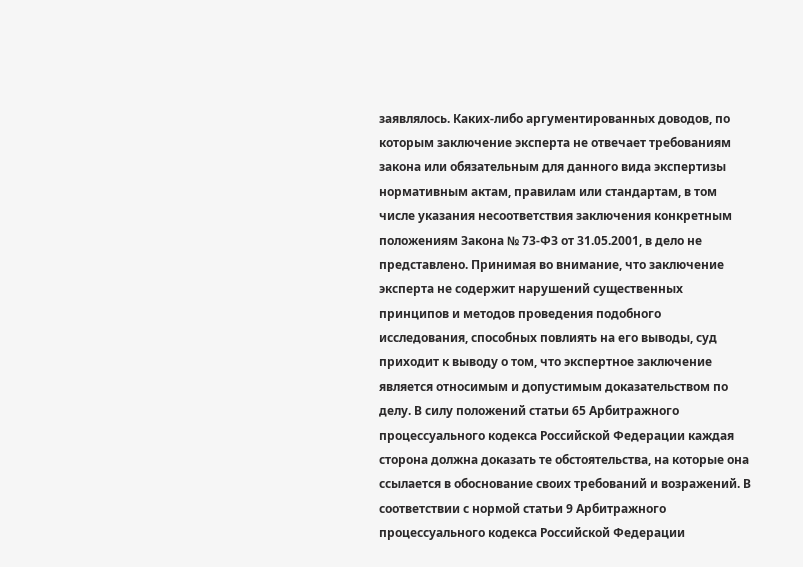заявлялось. Каких-либо аргументированных доводов, по которым заключение эксперта не отвечает требованиям закона или обязательным для данного вида экспертизы нормативным актам, правилам или стандартам, в том числе указания несоответствия заключения конкретным положениям Закона № 73-ФЗ от 31.05.2001, в дело не представлено. Принимая во внимание, что заключение эксперта не содержит нарушений существенных принципов и методов проведения подобного исследования, способных повлиять на его выводы, суд приходит к выводу о том, что экспертное заключение является относимым и допустимым доказательством по делу. В силу положений статьи 65 Арбитражного процессуального кодекса Российской Федерации каждая сторона должна доказать те обстоятельства, на которые она ссылается в обоснование своих требований и возражений. В соответствии с нормой статьи 9 Арбитражного процессуального кодекса Российской Федерации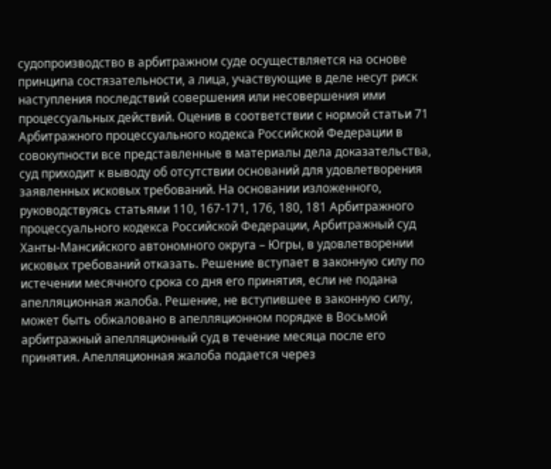судопроизводство в арбитражном суде осуществляется на основе принципа состязательности, а лица, участвующие в деле несут риск наступления последствий совершения или несовершения ими процессуальных действий. Оценив в соответствии с нормой статьи 71 Арбитражного процессуального кодекса Российской Федерации в совокупности все представленные в материалы дела доказательства, суд приходит к выводу об отсутствии оснований для удовлетворения заявленных исковых требований. На основании изложенного, руководствуясь статьями 110, 167-171, 176, 180, 181 Арбитражного процессуального кодекса Российской Федерации, Арбитражный суд Ханты-Мансийского автономного округа – Югры, в удовлетворении исковых требований отказать. Решение вступает в законную силу по истечении месячного срока со дня его принятия, если не подана апелляционная жалоба. Решение, не вступившее в законную силу, может быть обжаловано в апелляционном порядке в Восьмой арбитражный апелляционный суд в течение месяца после его принятия. Апелляционная жалоба подается через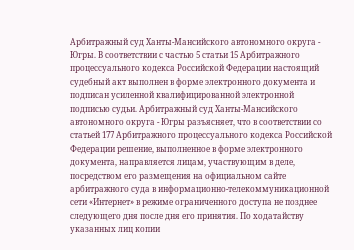Арбитражный суд Ханты-Мансийского автономного округа - Югры. В соответствии с частью 5 статьи 15 Арбитражного процессуального кодекса Российской Федерации настоящий судебный акт выполнен в форме электронного документа и подписан усиленной квалифицированной электронной подписью судьи. Арбитражный суд Ханты-Мансийского автономного округа - Югры разъясняет, что в соответствии со статьей 177 Арбитражного процессуального кодекса Российской Федерации решение, выполненное в форме электронного документа, направляется лицам, участвующим в деле, посредством его размещения на официальном сайте арбитражного суда в информационно-телекоммуникационной сети «Интернет» в режиме ограниченного доступа не позднее следующего дня после дня его принятия. По ходатайству указанных лиц копии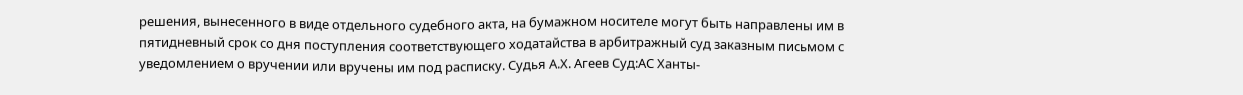решения, вынесенного в виде отдельного судебного акта, на бумажном носителе могут быть направлены им в пятидневный срок со дня поступления соответствующего ходатайства в арбитражный суд заказным письмом с уведомлением о вручении или вручены им под расписку. Судья А.Х. Агеев Суд:АС Ханты-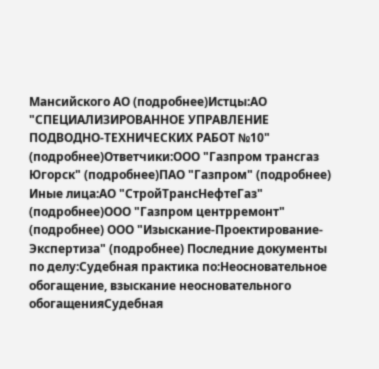Мансийского АО (подробнее)Истцы:АО "СПЕЦИАЛИЗИРОВАННОЕ УПРАВЛЕНИЕ ПОДВОДНО-ТЕХНИЧЕСКИХ РАБОТ №10" (подробнее)Ответчики:ООО "Газпром трансгаз Югорск" (подробнее)ПАО "Газпром" (подробнее) Иные лица:АО "СтройТрансНефтеГаз" (подробнее)ООО "Газпром центрремонт" (подробнее) ООО "Изыскание-Проектирование-Экспертиза" (подробнее) Последние документы по делу:Судебная практика по:Неосновательное обогащение, взыскание неосновательного обогащенияСудебная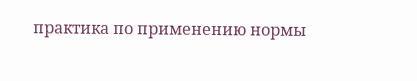практика по применению нормы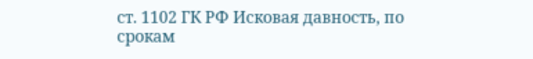ст. 1102 ГК РФ Исковая давность, по срокам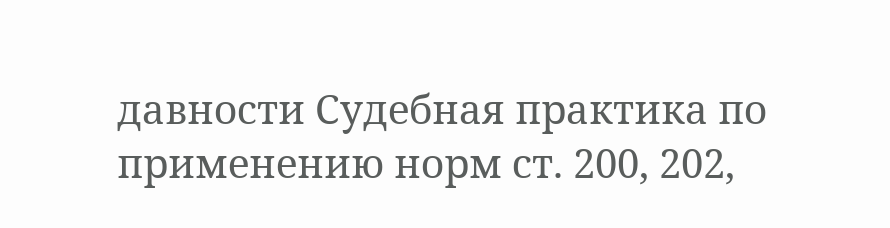давности Судебная практика по применению норм ст. 200, 202,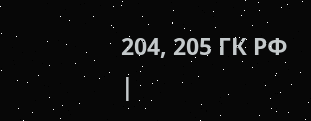204, 205 ГК РФ |